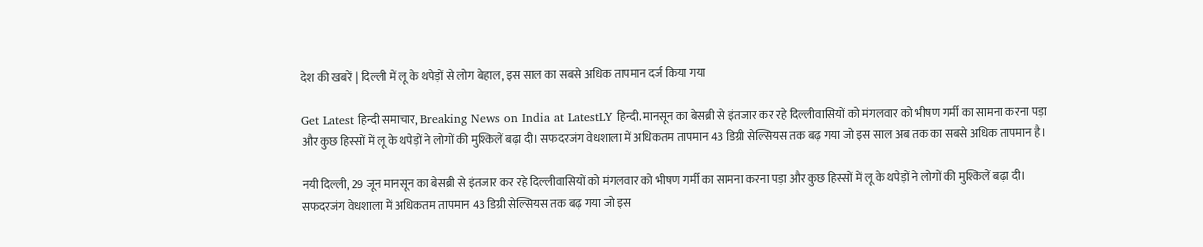देश की खबरें | दिल्ली में लू के थपेड़ों से लोग बेहाल, इस साल का सबसे अधिक तापमान दर्ज किया गया

Get Latest हिन्दी समाचार, Breaking News on India at LatestLY हिन्दी. मानसून का बेसब्री से इंतजार कर रहे दिल्लीवासियों को मंगलवार को भीषण गर्मी का सामना करना पड़ा और कुछ हिस्सों में लू के थपेड़ों ने लोगों की मुश्किलें बढ़ा दी। सफदरजंग वेधशाला में अधिकतम तापमान 43 डिग्री सेल्सियस तक बढ़ गया जो इस साल अब तक का सबसे अधिक तापमान है।

नयी दिल्ली, 29 जून मानसून का बेसब्री से इंतजार कर रहे दिल्लीवासियों को मंगलवार को भीषण गर्मी का सामना करना पड़ा और कुछ हिस्सों में लू के थपेड़ों ने लोगों की मुश्किलें बढ़ा दी। सफदरजंग वेधशाला में अधिकतम तापमान 43 डिग्री सेल्सियस तक बढ़ गया जो इस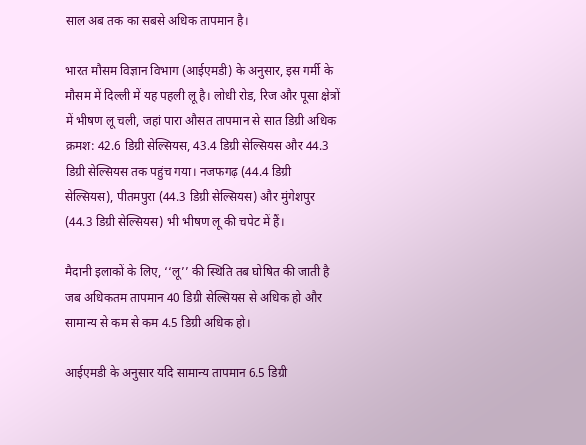साल अब तक का सबसे अधिक तापमान है।

भारत मौसम विज्ञान विभाग (आईएमडी) के अनुसार, इस गर्मी के मौसम में दिल्ली में यह पहली लू है। लोधी रोड, रिज और पूसा क्षेत्रों में भीषण लू चली, जहां पारा औसत तापमान से सात डिग्री अधिक क्रमश: 42.6 डिग्री सेल्सियस, 43.4 डिग्री सेल्सियस और 44.3 डिग्री सेल्सियस तक पहुंच गया। नजफगढ़ (44.4 डिग्री सेल्सियस), पीतमपुरा (44.3 डिग्री सेल्सियस) और मुंगेशपुर (44.3 डिग्री सेल्सियस) भी भीषण लू की चपेट में हैं।

मैदानी इलाकों के लिए, ‘‘लू’’ की स्थिति तब घोषित की जाती है जब अधिकतम तापमान 40 डिग्री सेल्सियस से अधिक हो और सामान्य से कम से कम 4.5 डिग्री अधिक हो।

आईएमडी के अनुसार यदि सामान्य तापमान 6.5 डिग्री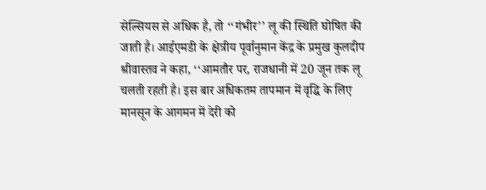सेल्सियस से अधिक है, तो ‘‘गंभीर’’ लू की स्थिति घोषित की जाती है। आईएमडी के क्षेत्रीय पूर्वानुमान केंद्र के प्रमुख कुलदीप श्रीवास्तव ने कहा, ‘‘आमतौर पर, राजधानी में 20 जून तक लू चलती रहती है। इस बार अधिकतम तापमान में वृद्धि के लिए मानसून के आगमन में देरी को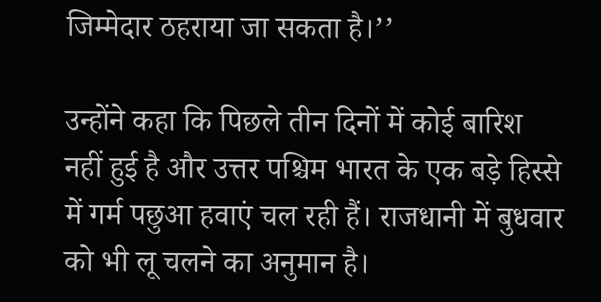जिम्मेदार ठहराया जा सकता है।’’

उन्होंने कहा कि पिछले तीन दिनों में कोई बारिश नहीं हुई है और उत्तर पश्चिम भारत के एक बड़े हिस्से में गर्म पछुआ हवाएं चल रही हैं। राजधानी में बुधवार को भी लू चलने का अनुमान है।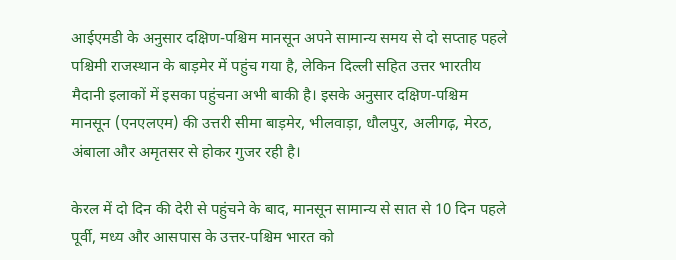आईएमडी के अनुसार दक्षिण-पश्चिम मानसून अपने सामान्य समय से दो सप्ताह पहले पश्चिमी राजस्थान के बाड़मेर में पहुंच गया है, लेकिन दिल्ली सहित उत्तर भारतीय मैदानी इलाकों में इसका पहुंचना अभी बाकी है। इसके अनुसार दक्षिण-पश्चिम मानसून (एनएलएम) की उत्तरी सीमा बाड़मेर, भीलवाड़ा, धौलपुर, अलीगढ़, मेरठ, अंबाला और अमृतसर से होकर गुजर रही है।

केरल में दो दिन की देरी से पहुंचने के बाद, मानसून सामान्य से सात से 10 दिन पहले पूर्वी, मध्य और आसपास के उत्तर-पश्चिम भारत को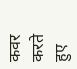कवर करते हुए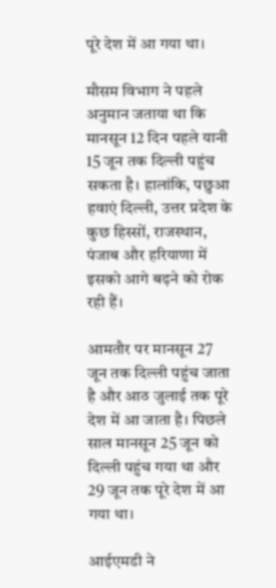पूरे देश में आ गया था।

मौसम विभाग ने पहले अनुमान जताया था कि मानसून 12 दिन पहले यानी 15 जून तक दिल्ली पहुंच सकता है। हालांकि, पछुआ हवाएं दिल्ली, उत्तर प्रदेश के कुछ हिस्सों, राजस्थान, पंजाब और हरियाणा में इसको आगे बढ़ने को रोक रही हैं।

आमतौर पर मानसून 27 जून तक दिल्ली पहुंच जाता है और आठ जुलाई तक पूरे देश में आ जाता है। पिछले साल मानसून 25 जून को दिल्ली पहुंच गया था और 29 जून तक पूरे देश में आ गया था।

आईएमडी ने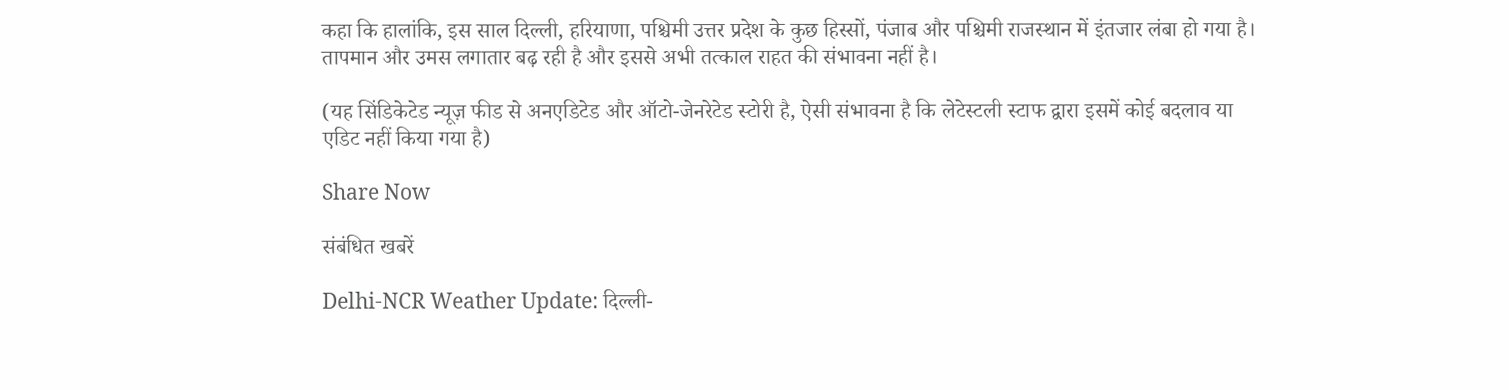कहा कि हालांकि, इस साल दिल्ली, हरियाणा, पश्चिमी उत्तर प्रदेश के कुछ हिस्सों, पंजाब और पश्चिमी राजस्थान में इंतजार लंबा हो गया है। तापमान और उमस लगातार बढ़ रही है और इससे अभी तत्काल राहत की संभावना नहीं है।

(यह सिंडिकेटेड न्यूज़ फीड से अनएडिटेड और ऑटो-जेनरेटेड स्टोरी है, ऐसी संभावना है कि लेटेस्टली स्टाफ द्वारा इसमें कोई बदलाव या एडिट नहीं किया गया है)

Share Now

संबंधित खबरें

Delhi-NCR Weather Update: दिल्ली-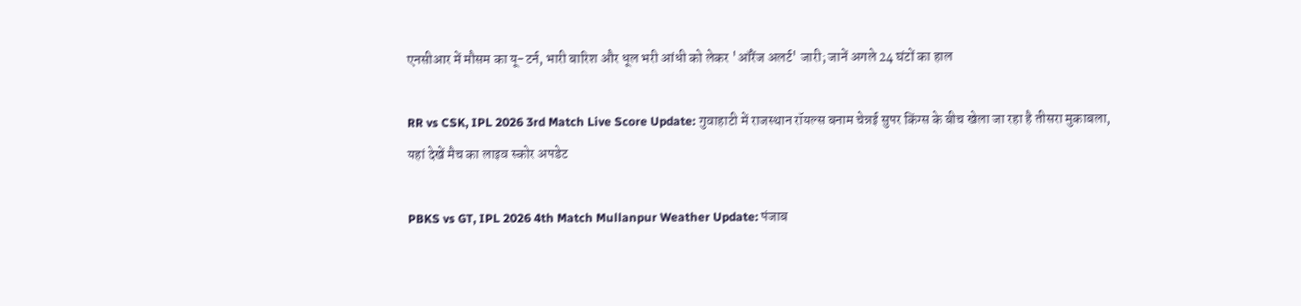एनसीआर में मौसम का यू-टर्न, भारी बारिश और धूल भरी आंधी को लेकर 'ऑरेंज अलर्ट' जारी; जानें अगले 24 घंटों का हाल

RR vs CSK, IPL 2026 3rd Match Live Score Update: गुवाहाटी में राजस्थान रॉयल्स बनाम चेन्नई सुपर किंग्स के बीच खेला जा रहा है तीसरा मुकाबला, यहां देखें मैच का लाइव स्कोर अपडेट

PBKS vs GT, IPL 2026 4th Match Mullanpur Weather Update: पंजाब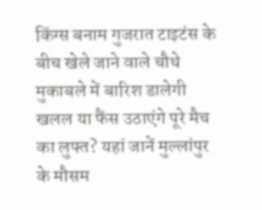किंग्स बनाम गुजरात टाइटंस के बीच खेले जाने वाले चौथे मुकाबले में बारिश डालेगी खलल या फैंस उठाएंगे पूरे मैच का लुफ्त? यहां जानें मुल्लांपुर के मौसम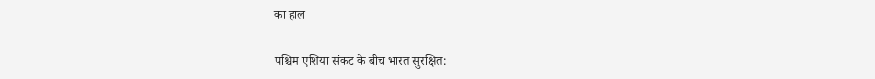का हाल

पश्चिम एशिया संकट के बीच भारत सुरक्षित: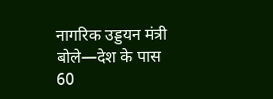नागरिक उड्डयन मंत्री बोले—देश के पास 60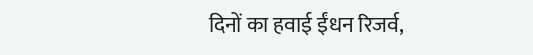दिनों का हवाई ईंधन रिजर्व,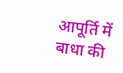आपूर्ति में बाधा की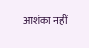आशंका नहीं